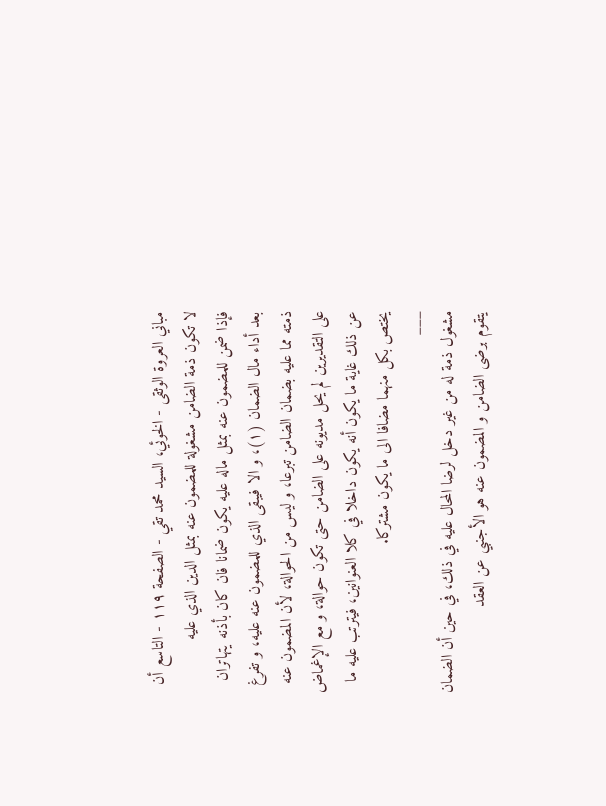مباني العروة الوثقى - الخوئي، السيد محمد تقي - الصفحة ١١٩ - التاسع أن لا تكون ذمة الضامن مشغولة للمضمون عنه بمثل الدين الذي عليه
فإذا ضمن للمضمون عنه بمثل ماله عليه يكون ضمانا فان كان بأذنه يتهاتران بعد أداء مال الضمان (١)، و الا فيبقى الذي للمضمون عنه عليه، و تفرغ ذمته مما عليه بضمان الضامن تبرعا، و ليس من الحوالة، لأن المضمون عنه على التقديرين لم يحل مديونه على الضامن حتى تكون حوالة، و مع الإغماض عن ذلك غاية ما يكون أنه يكون داخلا في كلا العنوانين، فيترتب عليه ما يختص بكل منهما مضافا الى ما يكون مشتركا.
___
مشغول ذمة له من غير دخل لرضا المحال عليه في ذلك، في حين أن الضمان يتقوم برضى الضامن و المضمون عنه هو الأجنبي عن العقد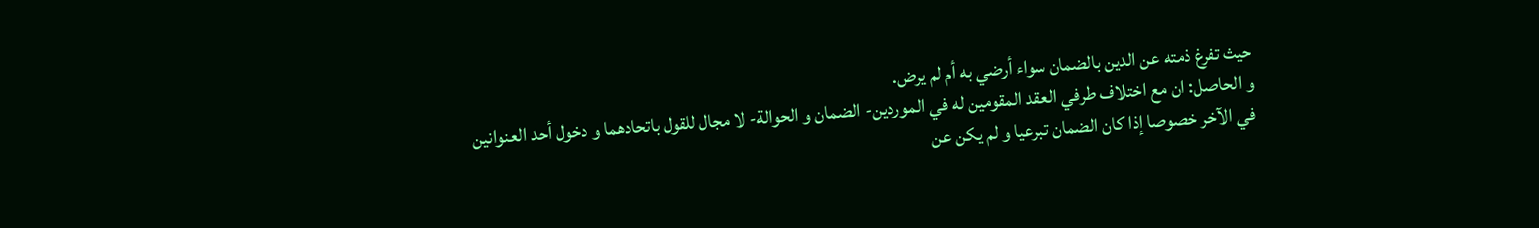حيث تفرغ ذمته عن الدين بالضمان سواء أرضي به أم لم يرض.
و الحاصل: ان مع اختلاف طرفي العقد المقومين له في الموردين- الضمان و الحوالة- لا مجال للقول باتحادهما و دخول أحد العنوانين في الآخر خصوصا إذا كان الضمان تبرعيا و لم يكن عن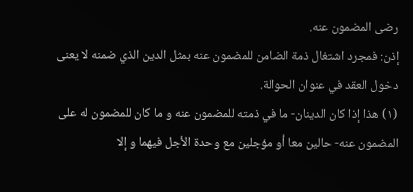رضى المضمون عنه.
إذن: فمجرد اشتغال ذمة الضامن للمضمون عنه بمثل الدين الذي ضمنه لا يعنى دخول العقد في عنوان الحوالة.
(١) هذا إذا كان الدينان- ما في ذمته للمضمون عنه و ما كان للمضمون له على المضمون عنه- حالين معا أو مؤجلين مع وحدة الأجل فيهما و إلا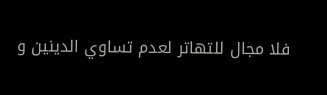فلا مجال للتهاتر لعدم تساوي الدينين و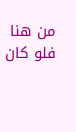من هنا فلو كان